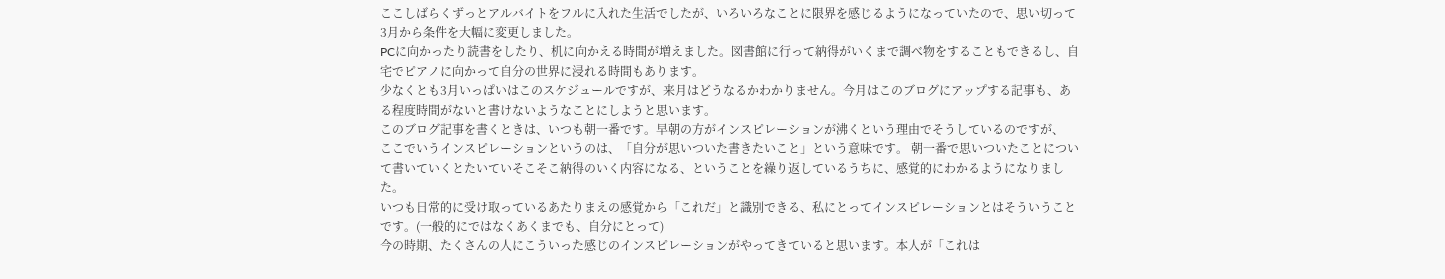ここしばらくずっとアルバイトをフルに入れた生活でしたが、いろいろなことに限界を感じるようになっていたので、思い切って3月から条件を大幅に変更しました。
PCに向かったり読書をしたり、机に向かえる時間が増えました。図書館に行って納得がいくまで調べ物をすることもできるし、自宅でピアノに向かって自分の世界に浸れる時間もあります。
少なくとも3月いっぱいはこのスケジュールですが、来月はどうなるかわかりません。今月はこのブログにアップする記事も、ある程度時間がないと書けないようなことにしようと思います。
このブログ記事を書くときは、いつも朝一番です。早朝の方がインスピレーションが沸くという理由でそうしているのですが、
ここでいうインスピレーションというのは、「自分が思いついた書きたいこと」という意味です。 朝一番で思いついたことについて書いていくとたいていそこそこ納得のいく内容になる、ということを繰り返しているうちに、感覚的にわかるようになりました。
いつも日常的に受け取っているあたりまえの感覚から「これだ」と識別できる、私にとってインスピレーションとはそういうことです。(一般的にではなくあくまでも、自分にとって)
今の時期、たくさんの人にこういった感じのインスピレーションがやってきていると思います。本人が「これは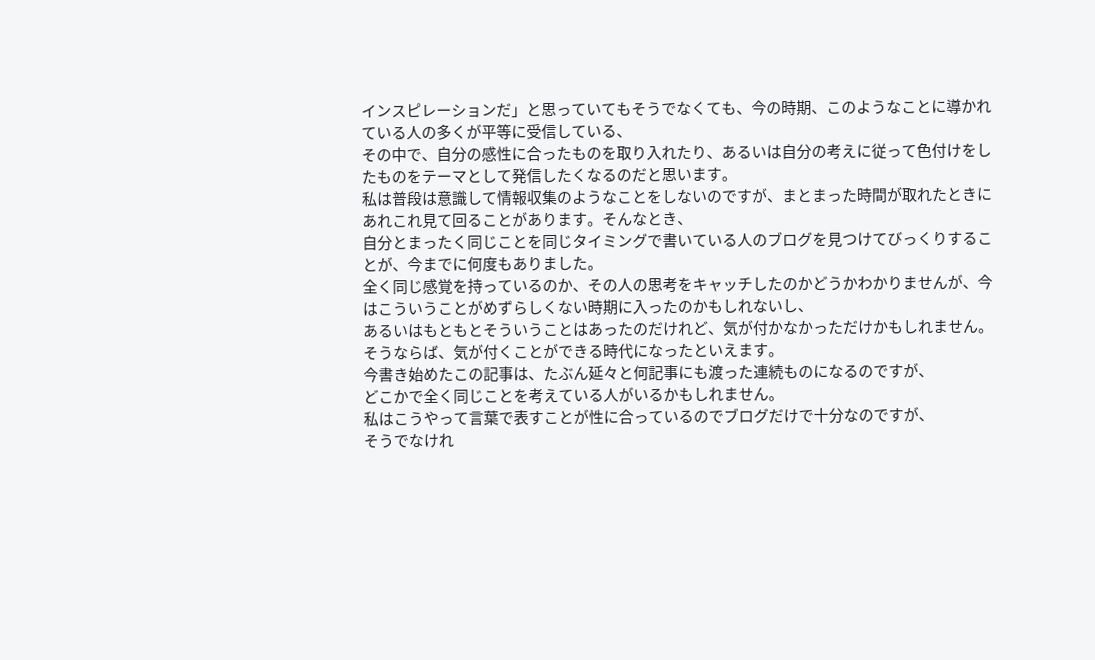インスピレーションだ」と思っていてもそうでなくても、今の時期、このようなことに導かれている人の多くが平等に受信している、
その中で、自分の感性に合ったものを取り入れたり、あるいは自分の考えに従って色付けをしたものをテーマとして発信したくなるのだと思います。
私は普段は意識して情報収集のようなことをしないのですが、まとまった時間が取れたときにあれこれ見て回ることがあります。そんなとき、
自分とまったく同じことを同じタイミングで書いている人のブログを見つけてびっくりすることが、今までに何度もありました。
全く同じ感覚を持っているのか、その人の思考をキャッチしたのかどうかわかりませんが、今はこういうことがめずらしくない時期に入ったのかもしれないし、
あるいはもともとそういうことはあったのだけれど、気が付かなかっただけかもしれません。そうならば、気が付くことができる時代になったといえます。
今書き始めたこの記事は、たぶん延々と何記事にも渡った連続ものになるのですが、
どこかで全く同じことを考えている人がいるかもしれません。
私はこうやって言葉で表すことが性に合っているのでブログだけで十分なのですが、
そうでなけれ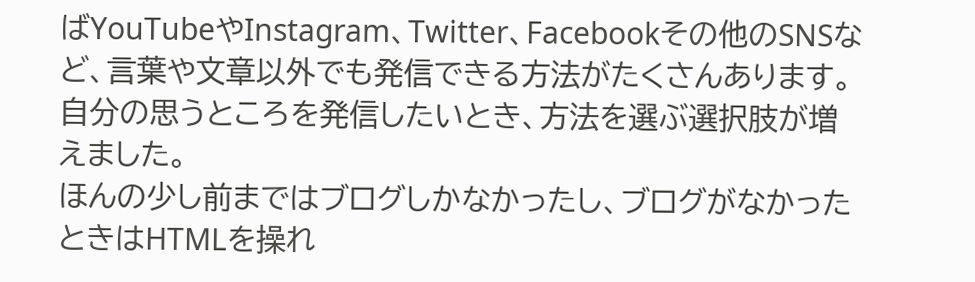ばYouTubeやInstagram、Twitter、Facebookその他のSNSなど、言葉や文章以外でも発信できる方法がたくさんあります。
自分の思うところを発信したいとき、方法を選ぶ選択肢が増えました。
ほんの少し前まではブログしかなかったし、ブログがなかったときはHTMLを操れ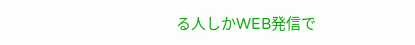る人しかWEB発信で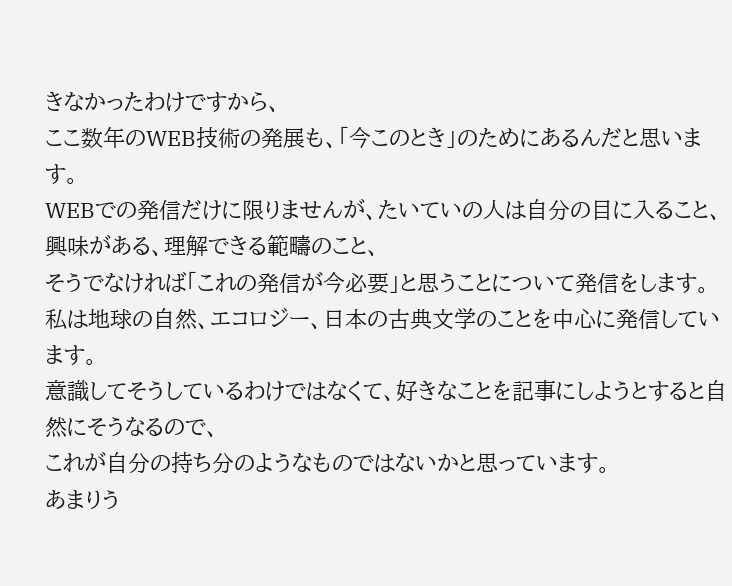きなかったわけですから、
ここ数年のWEB技術の発展も、「今このとき」のためにあるんだと思います。
WEBでの発信だけに限りませんが、たいていの人は自分の目に入ること、興味がある、理解できる範疇のこと、
そうでなければ「これの発信が今必要」と思うことについて発信をします。
私は地球の自然、エコロジー、日本の古典文学のことを中心に発信しています。
意識してそうしているわけではなくて、好きなことを記事にしようとすると自然にそうなるので、
これが自分の持ち分のようなものではないかと思っています。
あまりう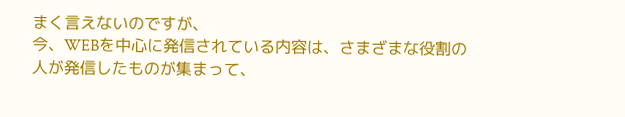まく言えないのですが、
今、WEBを中心に発信されている内容は、さまざまな役割の人が発信したものが集まって、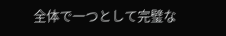全体で一つとして完璧な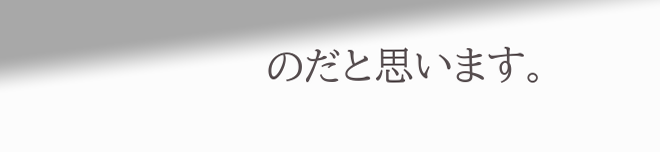のだと思います。